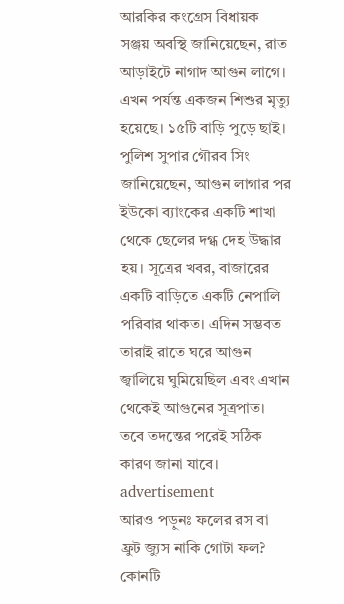আরকির কংগ্রেস বিধায়ক সঞ্জয় অবস্থি জানিয়েছেন, রাত আড়াইটে নাগাদ আগুন লাগে। এখন পর্যন্ত একজন শিশুর মৃত্যু হয়েছে। ১৫টি বাড়ি পুড়ে ছাই। পুলিশ সুপার গৌরব সিং জানিয়েছেন, আগুন লাগার পর ইউকো ব্যাংকের একটি শাখা থেকে ছেলের দগ্ধ দেহ উদ্ধার হয়। সূত্রের খবর, বাজারের একটি বাড়িতে একটি নেপালি পরিবার থাকত। এদিন সম্ভবত তারাই রাতে ঘরে আগুন জ্বালিয়ে ঘুমিয়েছিল এবং এখান থেকেই আগুনের সূত্রপাত। তবে তদন্তের পরেই সঠিক কারণ জানা যাবে।
advertisement
আরও পড়ুনঃ ফলের রস বা ফ্রুট জ্যুস নাকি গোটা ফল? কোনটি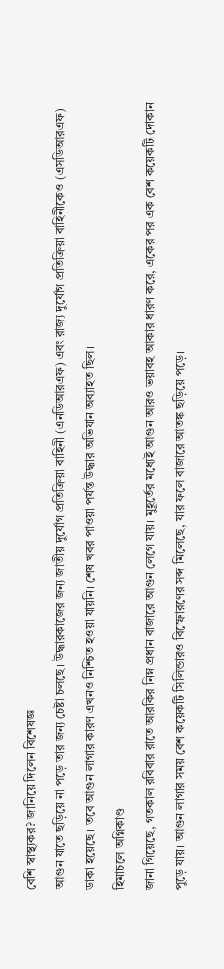বেশি স্বাস্থ্যকর? জানিয়ে দিলেন বিশেষজ্ঞ
আগুন যাতে ছড়িয়ে না পড়ে তার জন্য চেষ্টা চলছে। উদ্ধারকাজের জন্য জাতীয় দুর্যোগ প্রতিক্রিয়া বাহিনী (এনডিআরএফ) এবং রাজ্য দুর্যোগ প্রতিক্রিয়া বাহিনীকেও (এসডিআরএফ) ডাকা হয়েছে। তবে আগুন লাগার কারণ এখনও নিশ্চিত হওয়া যায়নি। শেষ খবর পাওয়া পর্যন্ত উদ্ধার অভিযান অব্যাহত ছিল।
হিমাচলে অগ্নিকাণ্ড
জানা গিয়েছে, গতকাল রবিবার রাতে আরকির নিম্ন প্রধান বাজারে আগুন লেগে যায়। মুহূর্তের মধ্যেই আগুন আরও ভয়াবহ আকার ধারণ করে, একের পর এক বেশ কয়েকটি দোকান পুড়ে যায়। আগুন লাগার সময় বেশ কয়েকটি সিলিন্ডারও বিস্ফোরণের সব্দ মিলেছে, যার ফলে বাজারে আতঙ্ক ছড়িয়ে পড়ে।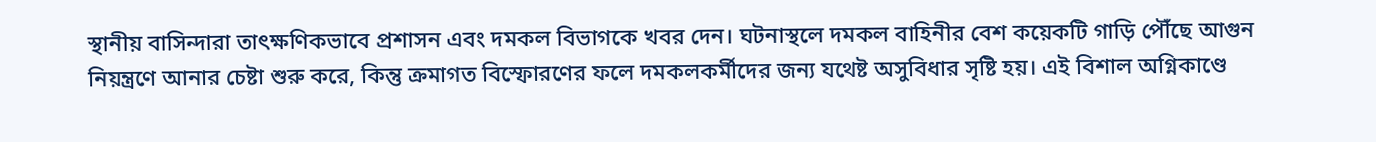স্থানীয় বাসিন্দারা তাৎক্ষণিকভাবে প্রশাসন এবং দমকল বিভাগকে খবর দেন। ঘটনাস্থলে দমকল বাহিনীর বেশ কয়েকটি গাড়ি পৌঁছে আগুন নিয়ন্ত্রণে আনার চেষ্টা শুরু করে, কিন্তু ক্রমাগত বিস্ফোরণের ফলে দমকলকর্মীদের জন্য যথেষ্ট অসুবিধার সৃষ্টি হয়। এই বিশাল অগ্নিকাণ্ডে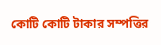কোটি কোটি টাকার সম্পত্তির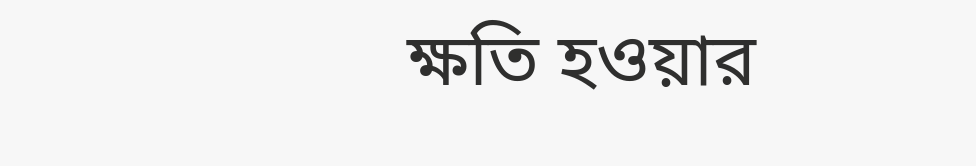ক্ষতি হওয়ার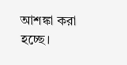আশঙ্কা করা হচ্ছে।